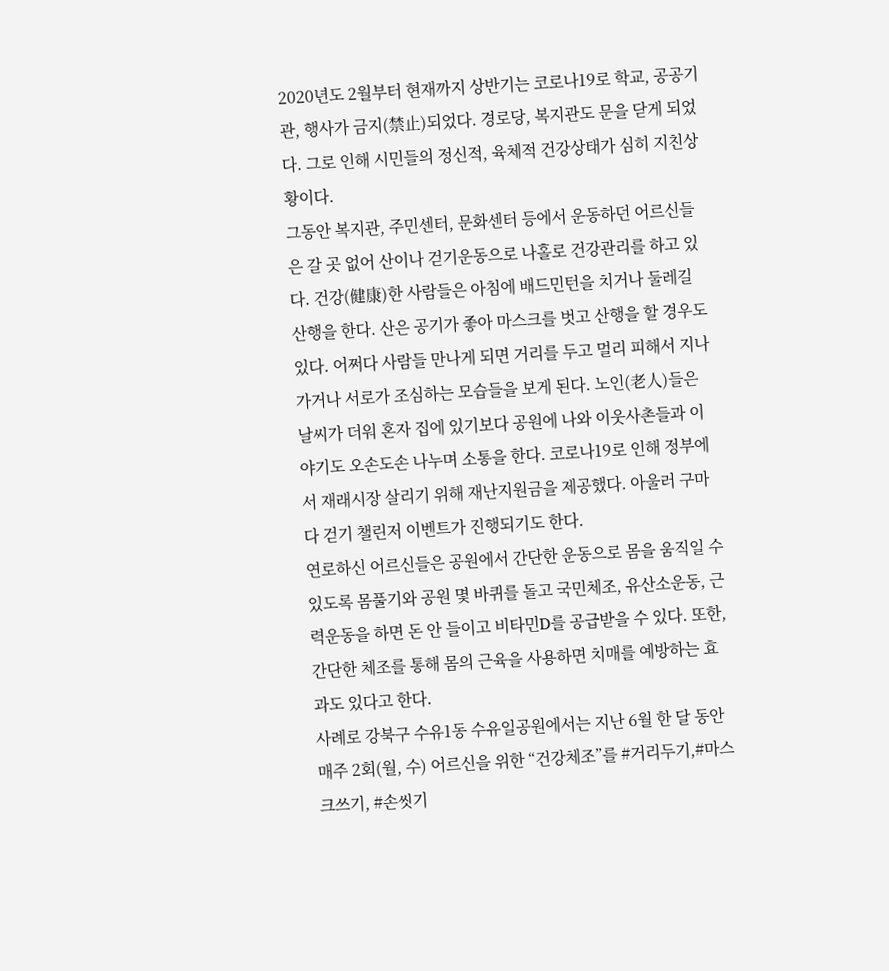2020년도 2월부터 현재까지 상반기는 코로나19로 학교, 공공기관, 행사가 금지(禁止)되었다. 경로당, 복지관도 문을 닫게 되었다. 그로 인해 시민들의 정신적, 육체적 건강상태가 심히 지친상황이다.
그동안 복지관, 주민센터, 문화센터 등에서 운동하던 어르신들은 갈 곳 없어 산이나 걷기운동으로 나홀로 건강관리를 하고 있다. 건강(健康)한 사람들은 아침에 배드민턴을 치거나 둘레길 산행을 한다. 산은 공기가 좋아 마스크를 벗고 산행을 할 경우도 있다. 어쩌다 사람들 만나게 되면 거리를 두고 멀리 피해서 지나가거나 서로가 조심하는 모습들을 보게 된다. 노인(老人)들은 날씨가 더워 혼자 집에 있기보다 공원에 나와 이웃사촌들과 이야기도 오손도손 나누며 소통을 한다. 코로나19로 인해 정부에서 재래시장 살리기 위해 재난지원금을 제공했다. 아울러 구마다 걷기 챌린저 이벤트가 진행되기도 한다.
연로하신 어르신들은 공원에서 간단한 운동으로 몸을 움직일 수 있도록 몸풀기와 공원 몇 바퀴를 돌고 국민체조, 유산소운동, 근력운동을 하면 돈 안 들이고 비타민D를 공급받을 수 있다. 또한, 간단한 체조를 통해 몸의 근육을 사용하면 치매를 예방하는 효과도 있다고 한다.
사례로 강북구 수유1동 수유일공원에서는 지난 6월 한 달 동안 매주 2회(월, 수) 어르신을 위한 “건강체조”를 #거리두기,#마스크쓰기, #손씻기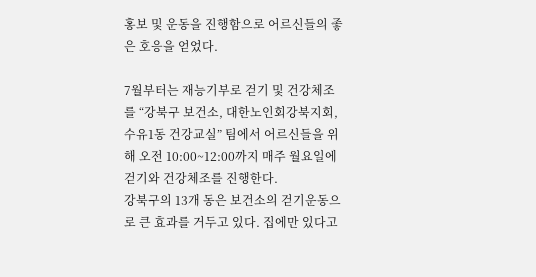홍보 및 운동을 진행함으로 어르신들의 좋은 호응을 얻었다.

7월부터는 재능기부로 걷기 및 건강체조를 “강북구 보건소, 대한노인회강북지회, 수유1동 건강교실” 팀에서 어르신들을 위해 오전 10:00~12:00까지 매주 월요일에 걷기와 건강체조를 진행한다.
강북구의 13개 동은 보건소의 걷기운동으로 큰 효과를 거두고 있다. 집에만 있다고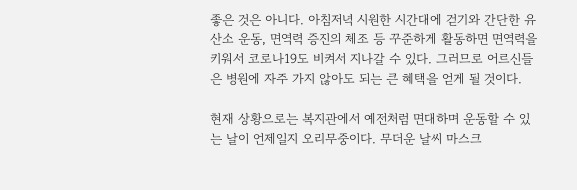좋은 것은 아니다. 아침저녁 시원한 시간대에 걷기와 간단한 유산소 운동, 면역력 증진의 체조 등 꾸준하게 활동하면 면역력을 키워서 코로나19도 비켜서 지나갈 수 있다. 그러므로 어르신들은 병원에 자주 가지 않아도 되는 큰 혜택을 얻게 될 것이다.

현재 상황으로는 복지관에서 예전처럼 면대하며 운동할 수 있는 날이 언제일지 오리무중이다. 무더운 날씨 마스크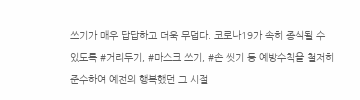쓰기가 매우 답답하고 더욱 무덥다. 코로나19가 속히 종식될 수 있도록 #거리두기, #마스크 쓰기, #손 씻기 등 예방수칙을 철저히 준수하여 예전의 행복했던 그 시절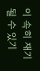이 속히 재기 될 수 있기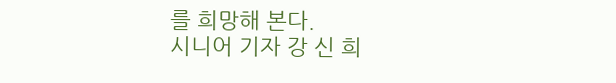를 희망해 본다.
시니어 기자 강 신 희